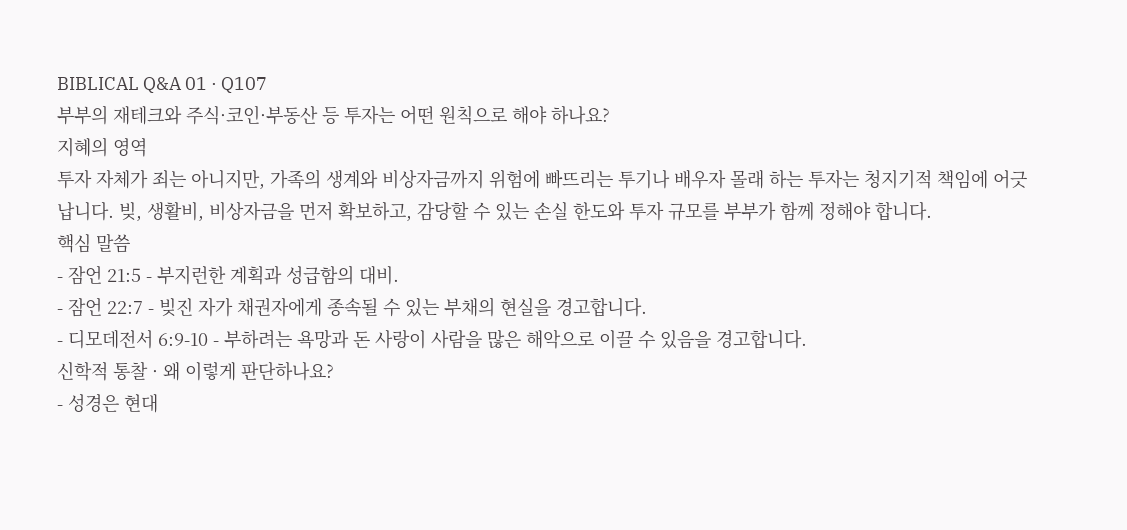BIBLICAL Q&A 01 · Q107
부부의 재테크와 주식·코인·부동산 등 투자는 어떤 원칙으로 해야 하나요?
지혜의 영역
투자 자체가 죄는 아니지만, 가족의 생계와 비상자금까지 위험에 빠뜨리는 투기나 배우자 몰래 하는 투자는 청지기적 책임에 어긋납니다. 빚, 생활비, 비상자금을 먼저 확보하고, 감당할 수 있는 손실 한도와 투자 규모를 부부가 함께 정해야 합니다.
핵심 말씀
- 잠언 21:5 - 부지런한 계획과 성급함의 대비.
- 잠언 22:7 - 빚진 자가 채권자에게 종속될 수 있는 부채의 현실을 경고합니다.
- 디모데전서 6:9-10 - 부하려는 욕망과 돈 사랑이 사람을 많은 해악으로 이끌 수 있음을 경고합니다.
신학적 통찰 · 왜 이렇게 판단하나요?
- 성경은 현대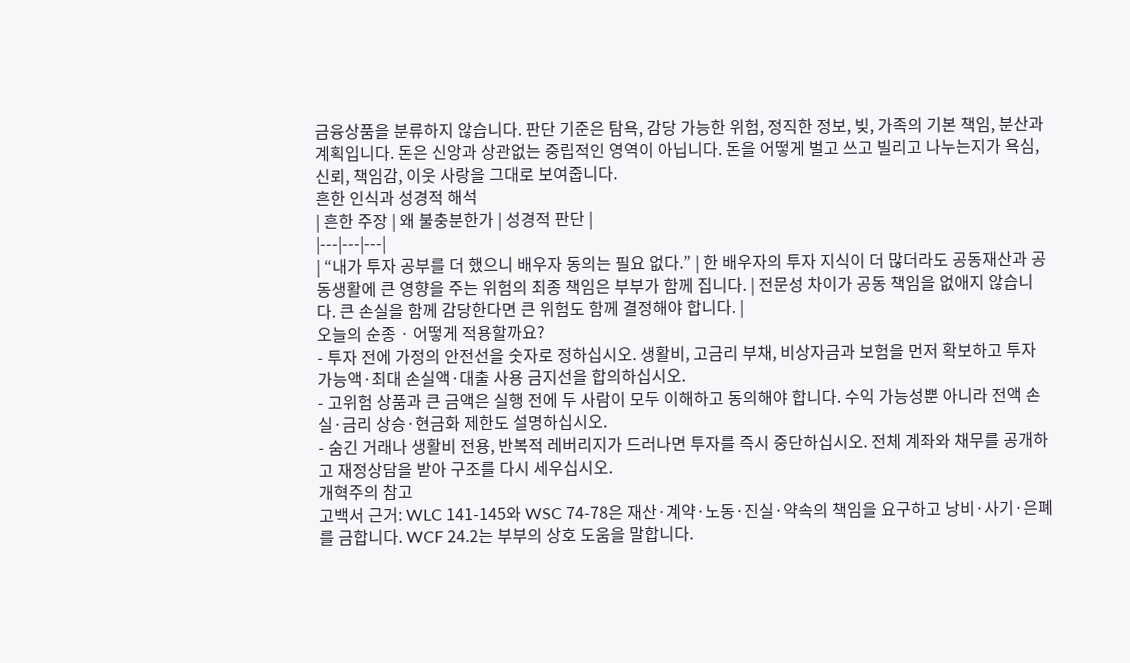금융상품을 분류하지 않습니다. 판단 기준은 탐욕, 감당 가능한 위험, 정직한 정보, 빚, 가족의 기본 책임, 분산과 계획입니다. 돈은 신앙과 상관없는 중립적인 영역이 아닙니다. 돈을 어떻게 벌고 쓰고 빌리고 나누는지가 욕심, 신뢰, 책임감, 이웃 사랑을 그대로 보여줍니다.
흔한 인식과 성경적 해석
| 흔한 주장 | 왜 불충분한가 | 성경적 판단 |
|---|---|---|
| “내가 투자 공부를 더 했으니 배우자 동의는 필요 없다.” | 한 배우자의 투자 지식이 더 많더라도 공동재산과 공동생활에 큰 영향을 주는 위험의 최종 책임은 부부가 함께 집니다. | 전문성 차이가 공동 책임을 없애지 않습니다. 큰 손실을 함께 감당한다면 큰 위험도 함께 결정해야 합니다. |
오늘의 순종 · 어떻게 적용할까요?
- 투자 전에 가정의 안전선을 숫자로 정하십시오. 생활비, 고금리 부채, 비상자금과 보험을 먼저 확보하고 투자 가능액·최대 손실액·대출 사용 금지선을 합의하십시오.
- 고위험 상품과 큰 금액은 실행 전에 두 사람이 모두 이해하고 동의해야 합니다. 수익 가능성뿐 아니라 전액 손실·금리 상승·현금화 제한도 설명하십시오.
- 숨긴 거래나 생활비 전용, 반복적 레버리지가 드러나면 투자를 즉시 중단하십시오. 전체 계좌와 채무를 공개하고 재정상담을 받아 구조를 다시 세우십시오.
개혁주의 참고
고백서 근거: WLC 141-145와 WSC 74-78은 재산·계약·노동·진실·약속의 책임을 요구하고 낭비·사기·은폐를 금합니다. WCF 24.2는 부부의 상호 도움을 말합니다.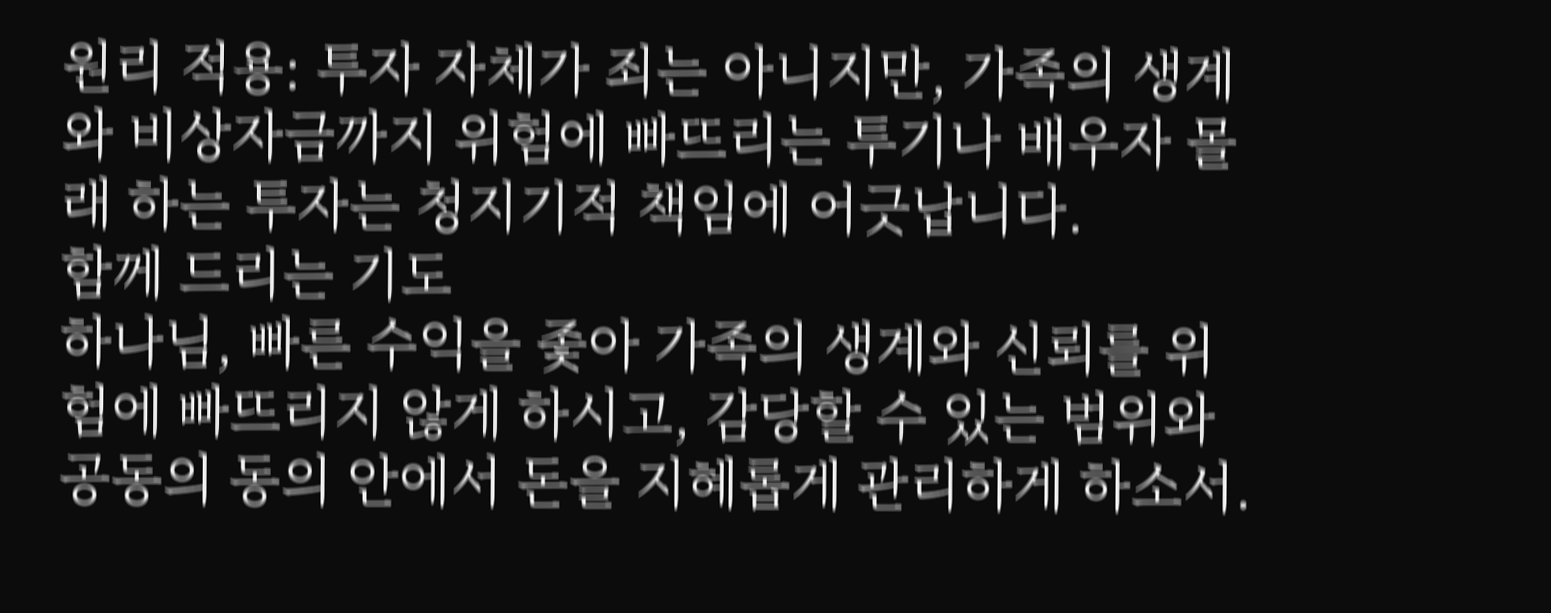원리 적용: 투자 자체가 죄는 아니지만, 가족의 생계와 비상자금까지 위험에 빠뜨리는 투기나 배우자 몰래 하는 투자는 청지기적 책임에 어긋납니다.
함께 드리는 기도
하나님, 빠른 수익을 좇아 가족의 생계와 신뢰를 위험에 빠뜨리지 않게 하시고, 감당할 수 있는 범위와 공동의 동의 안에서 돈을 지혜롭게 관리하게 하소서.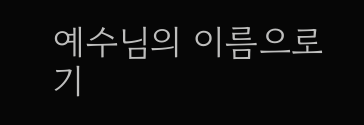예수님의 이름으로 기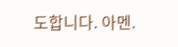도합니다. 아멘.